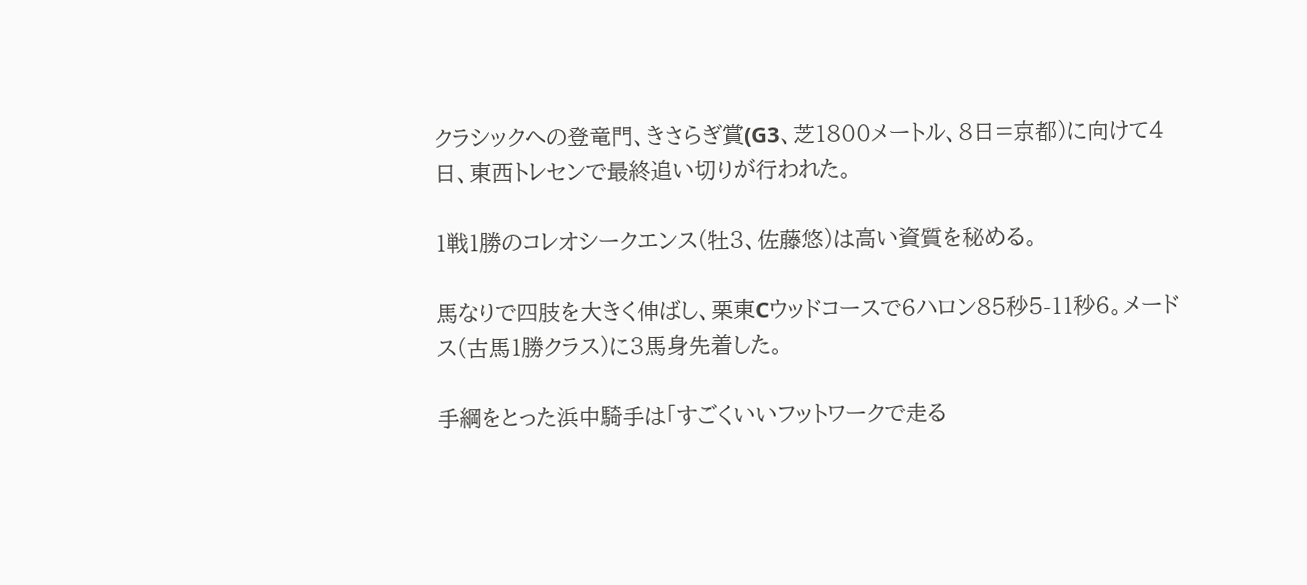クラシックへの登竜門、きさらぎ賞(G3、芝1800メートル、8日=京都)に向けて4日、東西トレセンで最終追い切りが行われた。

1戦1勝のコレオシークエンス(牡3、佐藤悠)は高い資質を秘める。

馬なりで四肢を大きく伸ばし、栗東Cウッドコースで6ハロン85秒5-11秒6。メードス(古馬1勝クラス)に3馬身先着した。

手綱をとった浜中騎手は「すごくいいフットワークで走る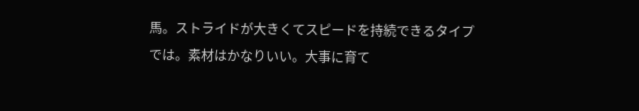馬。ストライドが大きくてスピードを持続できるタイプでは。素材はかなりいい。大事に育て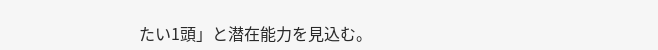たい1頭」と潜在能力を見込む。